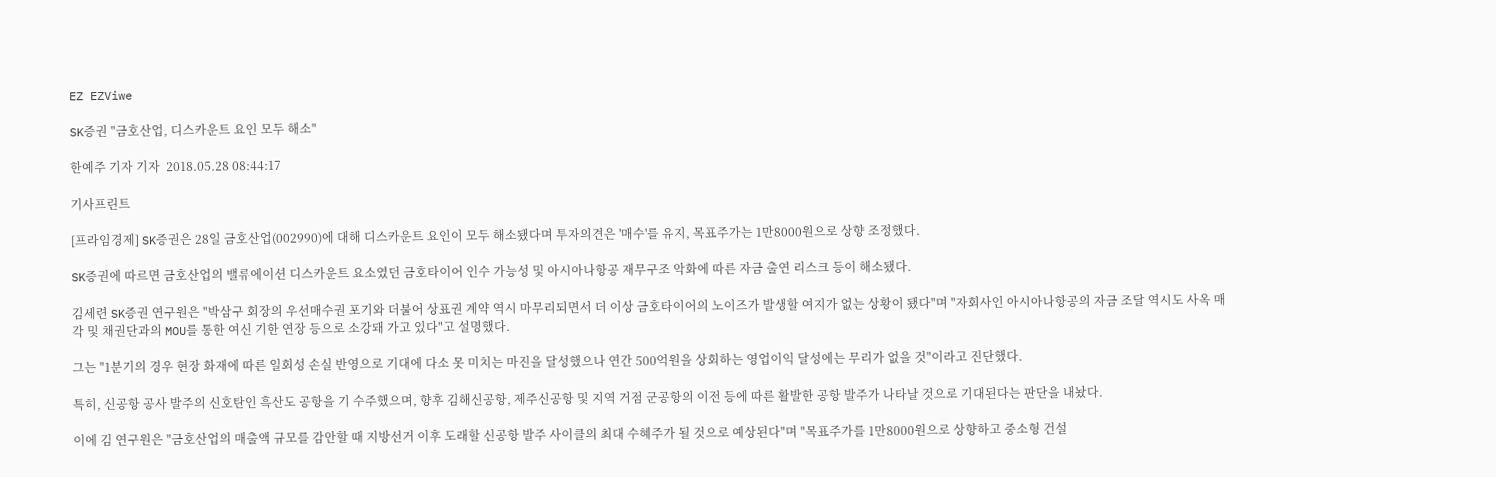EZ EZViwe

SK증권 "금호산업, 디스카운트 요인 모두 해소"

한예주 기자 기자  2018.05.28 08:44:17

기사프린트

[프라임경제] SK증권은 28일 금호산업(002990)에 대해 디스카운트 요인이 모두 해소됐다며 투자의견은 '매수'를 유지, 목표주가는 1만8000원으로 상향 조정했다.

SK증권에 따르면 금호산업의 밸류에이션 디스카운트 요소였던 금호타이어 인수 가능성 및 아시아나항공 재무구조 악화에 따른 자금 출연 리스크 등이 해소됐다.

김세련 SK증권 연구원은 "박삼구 회장의 우선매수권 포기와 더불어 상표권 계약 역시 마무리되면서 더 이상 금호타이어의 노이즈가 발생할 여지가 없는 상황이 됐다"며 "자회사인 아시아나항공의 자금 조달 역시도 사옥 매각 및 채권단과의 MOU를 통한 여신 기한 연장 등으로 소강돼 가고 있다"고 설명했다.

그는 "1분기의 경우 현장 화재에 따른 일회성 손실 반영으로 기대에 다소 못 미치는 마진을 달성했으나 연간 500억원을 상회하는 영업이익 달성에는 무리가 없을 것"이라고 진단했다.

특히, 신공항 공사 발주의 신호탄인 흑산도 공항을 기 수주했으며, 향후 김해신공항, 제주신공항 및 지역 거점 군공항의 이전 등에 따른 활발한 공항 발주가 나타날 것으로 기대된다는 판단을 내놨다.

이에 김 연구원은 "금호산업의 매출액 규모를 감안할 때 지방선거 이후 도래할 신공항 발주 사이클의 최대 수혜주가 될 것으로 예상된다"며 "목표주가를 1만8000원으로 상향하고 중소형 건설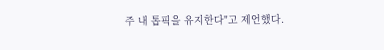주 내 톱픽을 유지한다"고 제언했다.